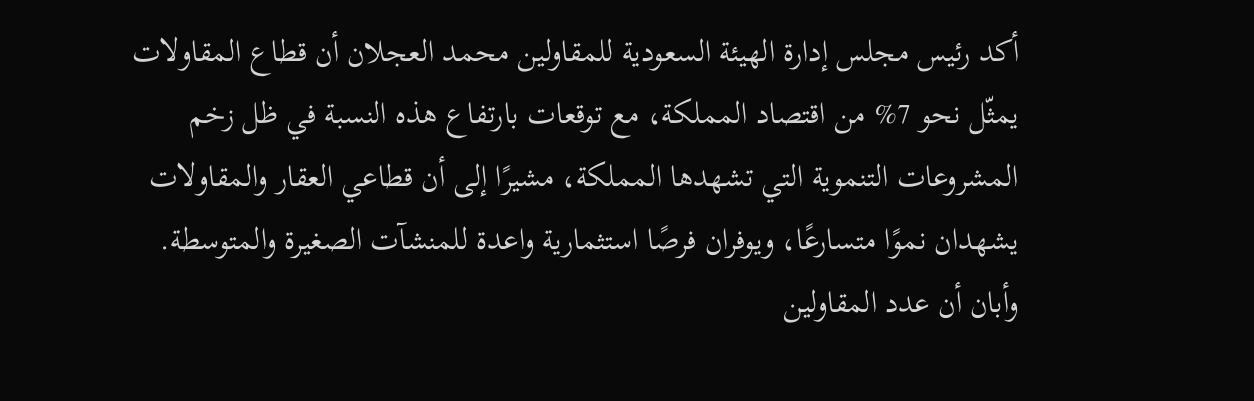أكد رئيس مجلس إدارة الهيئة السعودية للمقاولين محمد العجلان أن قطاع المقاولات يمثّل نحو 7% من اقتصاد المملكة، مع توقعات بارتفاع هذه النسبة في ظل زخم المشروعات التنموية التي تشهدها المملكة، مشيرًا إلى أن قطاعي العقار والمقاولات يشهدان نموًا متسارعًا، ويوفران فرصًا استثمارية واعدة للمنشآت الصغيرة والمتوسطة.
وأبان أن عدد المقاولين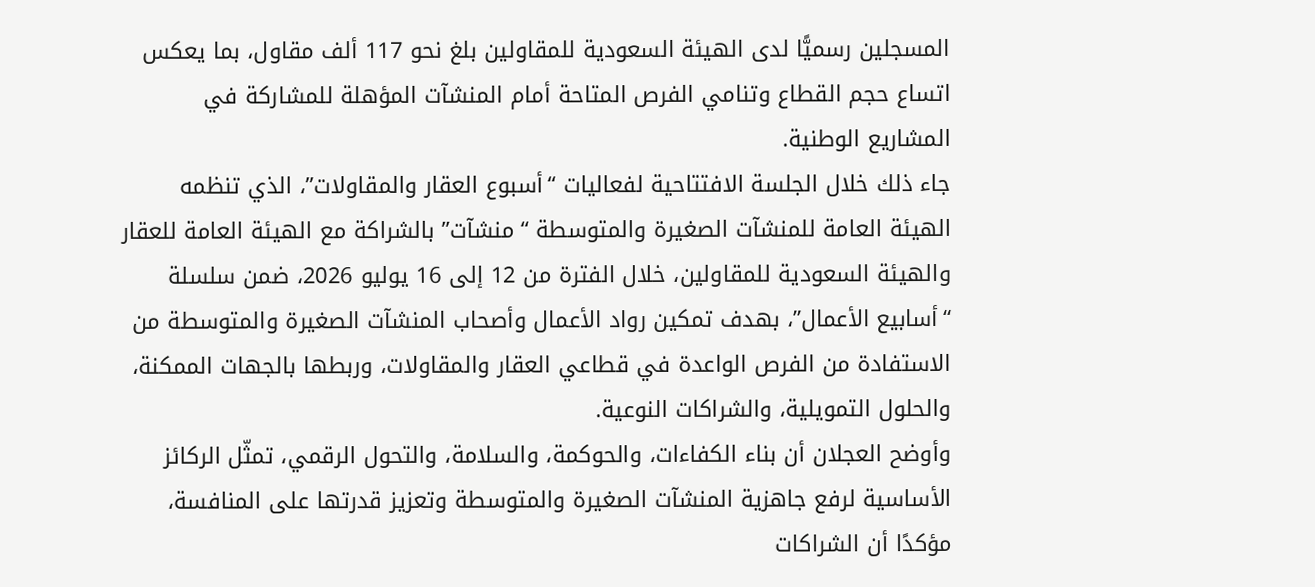المسجلين رسميًّا لدى الهيئة السعودية للمقاولين بلغ نحو 117 ألف مقاول، بما يعكس اتساع حجم القطاع وتنامي الفرص المتاحة أمام المنشآت المؤهلة للمشاركة في المشاريع الوطنية.
جاء ذلك خلال الجلسة الافتتاحية لفعاليات “أسبوع العقار والمقاولات”، الذي تنظمه الهيئة العامة للمنشآت الصغيرة والمتوسطة “منشآت” بالشراكة مع الهيئة العامة للعقار والهيئة السعودية للمقاولين، خلال الفترة من 12 إلى 16 يوليو 2026، ضمن سلسلة “أسابيع الأعمال”، بهدف تمكين رواد الأعمال وأصحاب المنشآت الصغيرة والمتوسطة من الاستفادة من الفرص الواعدة في قطاعي العقار والمقاولات، وربطها بالجهات الممكنة، والحلول التمويلية، والشراكات النوعية.
وأوضح العجلان أن بناء الكفاءات، والحوكمة، والسلامة، والتحول الرقمي، تمثّل الركائز الأساسية لرفع جاهزية المنشآت الصغيرة والمتوسطة وتعزيز قدرتها على المنافسة، مؤكدًا أن الشراكات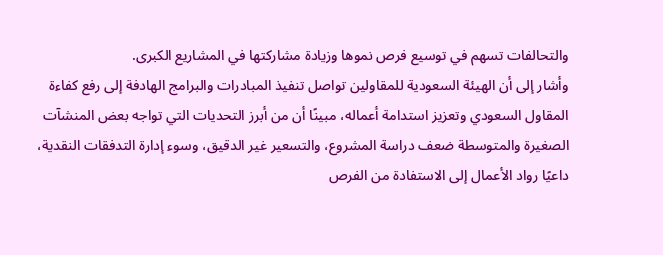والتحالفات تسهم في توسيع فرص نموها وزيادة مشاركتها في المشاريع الكبرى.
وأشار إلى أن الهيئة السعودية للمقاولين تواصل تنفيذ المبادرات والبرامج الهادفة إلى رفع كفاءة المقاول السعودي وتعزيز استدامة أعماله، مبينًا أن من أبرز التحديات التي تواجه بعض المنشآت الصغيرة والمتوسطة ضعف دراسة المشروع، والتسعير غير الدقيق، وسوء إدارة التدفقات النقدية، داعيًا رواد الأعمال إلى الاستفادة من الفرص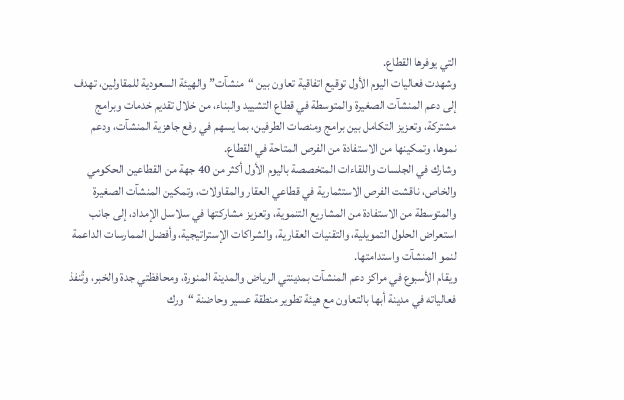التي يوفرها القطاع.
وشهدت فعاليات اليوم الأول توقيع اتفاقية تعاون بين “منشآت” والهيئة السعودية للمقاولين، تهدف إلى دعم المنشآت الصغيرة والمتوسطة في قطاع التشييد والبناء، من خلال تقديم خدمات وبرامج مشتركة، وتعزيز التكامل بين برامج ومنصات الطرفين، بما يسهم في رفع جاهزية المنشآت، ودعم نموها، وتمكينها من الاستفادة من الفرص المتاحة في القطاع.
وشارك في الجلسات واللقاءات المتخصصة باليوم الأول أكثر من 40 جهة من القطاعين الحكومي والخاص، ناقشت الفرص الاستثمارية في قطاعي العقار والمقاولات، وتمكين المنشآت الصغيرة والمتوسطة من الاستفادة من المشاريع التنموية، وتعزيز مشاركتها في سلاسل الإمداد، إلى جانب استعراض الحلول التمويلية، والتقنيات العقارية، والشراكات الإستراتيجية، وأفضل الممارسات الداعمة لنمو المنشآت واستدامتها.
ويقام الأسبوع في مراكز دعم المنشآت بمدينتي الرياض والمدينة المنورة، ومحافظتي جدة والخبر، وتُنفذ فعالياته في مدينة أبها بالتعاون مع هيئة تطوير منطقة عسير وحاضنة “ورك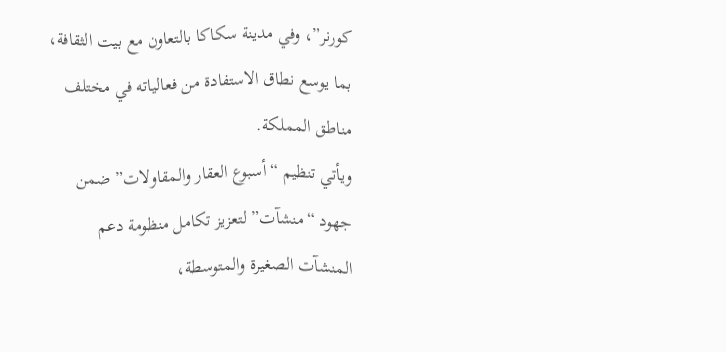كورنر”، وفي مدينة سكاكا بالتعاون مع بيت الثقافة، بما يوسع نطاق الاستفادة من فعالياته في مختلف مناطق المملكة.
ويأتي تنظيم “أسبوع العقار والمقاولات” ضمن جهود “منشآت” لتعزيز تكامل منظومة دعم المنشآت الصغيرة والمتوسطة،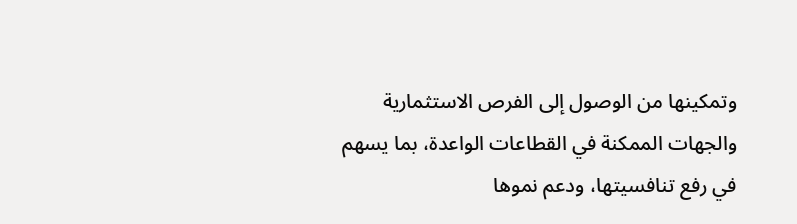وتمكينها من الوصول إلى الفرص الاستثمارية والجهات الممكنة في القطاعات الواعدة، بما يسهم في رفع تنافسيتها، ودعم نموها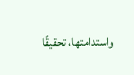واستدامتها، تحقيقًا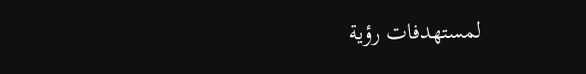لمستهدفات رؤية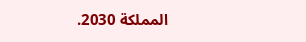المملكة 2030.